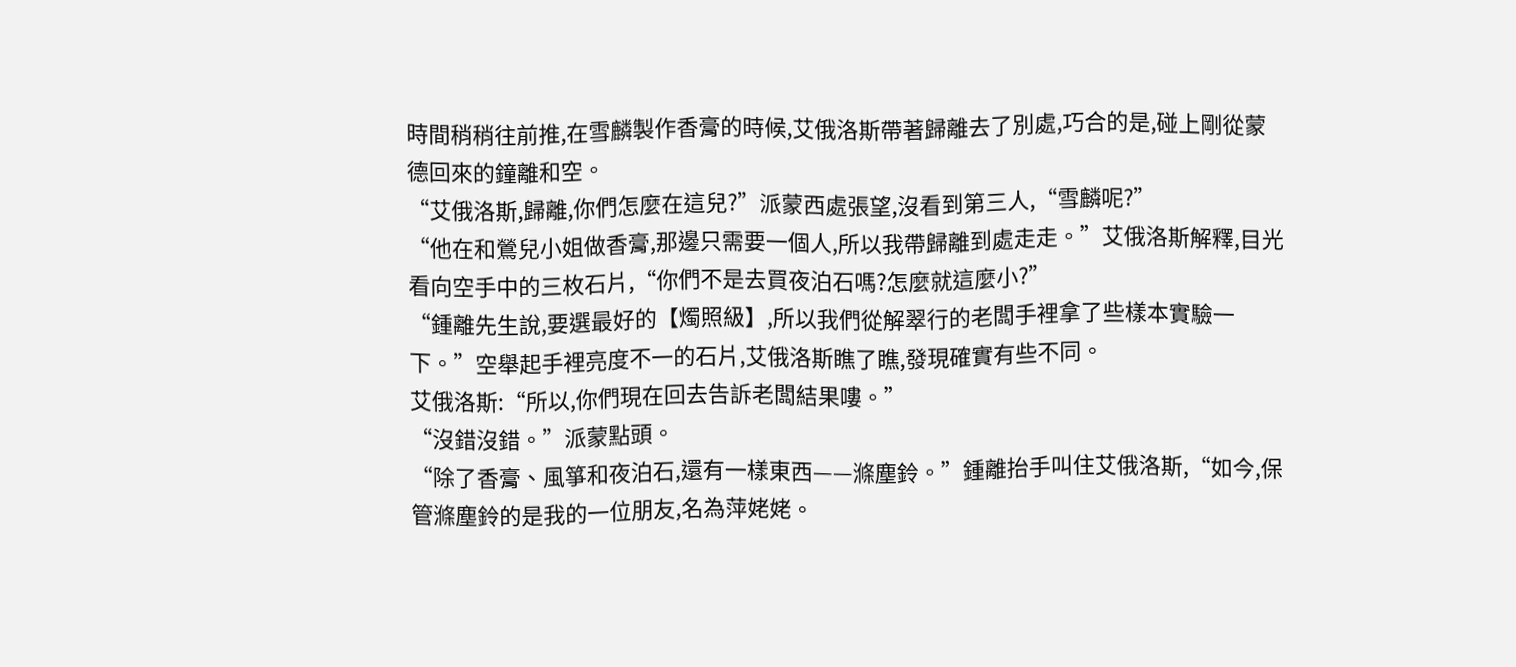時間稍稍往前推,在雪麟製作香膏的時候,艾俄洛斯帶著歸離去了別處,巧合的是,碰上剛從蒙德回來的鐘離和空。
“艾俄洛斯,歸離,你們怎麼在這兒?”派蒙西處張望,沒看到第三人,“雪麟呢?”
“他在和鶯兒小姐做香膏,那邊只需要一個人,所以我帶歸離到處走走。”艾俄洛斯解釋,目光看向空手中的三枚石片,“你們不是去買夜泊石嗎?怎麼就這麼小?”
“鍾離先生說,要選最好的【燭照級】,所以我們從解翠行的老闆手裡拿了些樣本實驗一下。”空舉起手裡亮度不一的石片,艾俄洛斯瞧了瞧,發現確實有些不同。
艾俄洛斯:“所以,你們現在回去告訴老闆結果嘍。”
“沒錯沒錯。”派蒙點頭。
“除了香膏、風箏和夜泊石,還有一樣東西——滌塵鈴。”鍾離抬手叫住艾俄洛斯,“如今,保管滌塵鈴的是我的一位朋友,名為萍姥姥。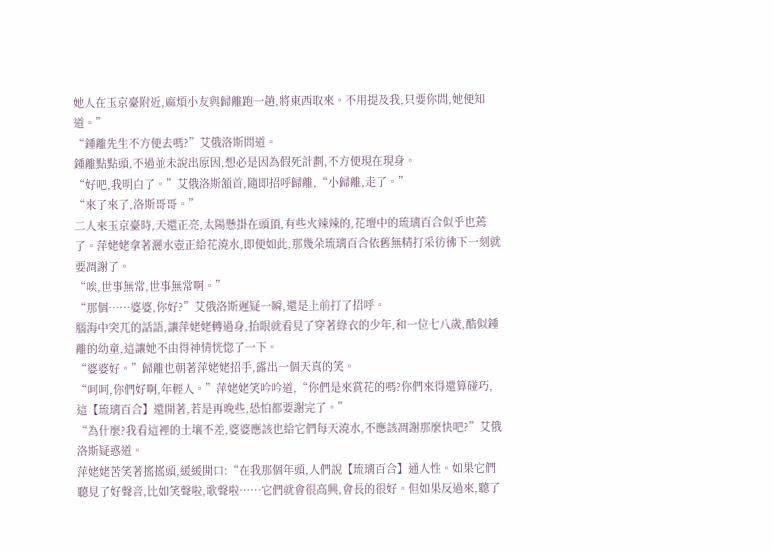她人在玉京臺附近,麻煩小友與歸離跑一趟,將東西取來。不用提及我,只要你問,她便知道。”
“鍾離先生不方便去嗎?”艾俄洛斯問道。
鍾離點點頭,不過並未說出原因,想必是因為假死計劃,不方便現在現身。
“好吧,我明白了。”艾俄洛斯頷首,隨即招呼歸離,“小歸離,走了。”
“來了來了,洛斯哥哥。”
二人來玉京臺時,天還正亮,太陽懸掛在頭頂,有些火辣辣的,花壇中的琉璃百合似乎也蔫了。萍姥姥拿著灑水壺正給花澆水,即便如此,那幾朵琉璃百合依舊無精打采彷彿下一刻就要凋謝了。
“唉,世事無常,世事無常啊。”
“那個……婆婆,你好?”艾俄洛斯遲疑一瞬,還是上前打了招呼。
腦海中突兀的話語,讓萍姥姥轉過身,抬眼就看見了穿著綠衣的少年,和一位七八歲,酷似鍾離的幼童,這讓她不由得神情恍惚了一下。
“婆婆好。”歸離也朝著萍姥姥招手,露出一個天真的笑。
“呵呵,你們好啊,年輕人。”萍姥姥笑吟吟道,“你們是來賞花的嗎?你們來得還算碰巧,這【琉璃百合】還開著,若是再晚些,恐怕都要謝完了。”
“為什麼?我看這裡的土壤不差,婆婆應該也給它們每天澆水,不應該凋謝那麼快吧?”艾俄洛斯疑惑道。
萍姥姥苦笑著搖搖頭,緩緩開口:“在我那個年頭,人們說【琉璃百合】通人性。如果它們聽見了好聲音,比如笑聲啦,歌聲啦……它們就會很高興,會長的很好。但如果反過來,聽了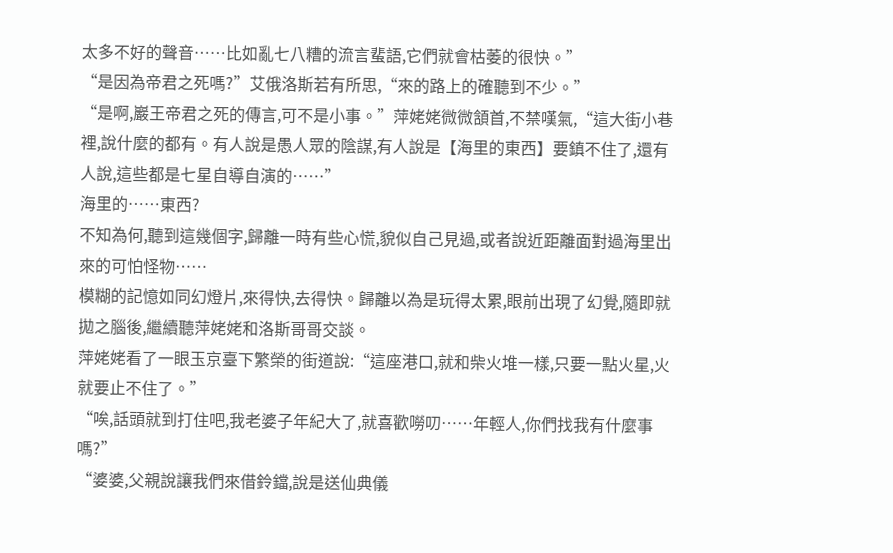太多不好的聲音……比如亂七八糟的流言蜚語,它們就會枯萎的很快。”
“是因為帝君之死嗎?”艾俄洛斯若有所思,“來的路上的確聽到不少。”
“是啊,巖王帝君之死的傳言,可不是小事。”萍姥姥微微頷首,不禁嘆氣,“這大街小巷裡,說什麼的都有。有人說是愚人眾的陰謀,有人說是【海里的東西】要鎮不住了,還有人說,這些都是七星自導自演的……”
海里的……東西?
不知為何,聽到這幾個字,歸離一時有些心慌,貌似自己見過,或者說近距離面對過海里出來的可怕怪物……
模糊的記憶如同幻燈片,來得快,去得快。歸離以為是玩得太累,眼前出現了幻覺,隨即就拋之腦後,繼續聽萍姥姥和洛斯哥哥交談。
萍姥姥看了一眼玉京臺下繁榮的街道說:“這座港口,就和柴火堆一樣,只要一點火星,火就要止不住了。”
“唉,話頭就到打住吧,我老婆子年紀大了,就喜歡嘮叨……年輕人,你們找我有什麼事嗎?”
“婆婆,父親說讓我們來借鈴鐺,說是送仙典儀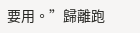要用。”歸離跑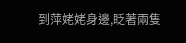到萍姥姥身邊,眨著兩隻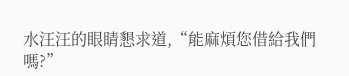水汪汪的眼睛懇求道,“能麻煩您借給我們嗎?”